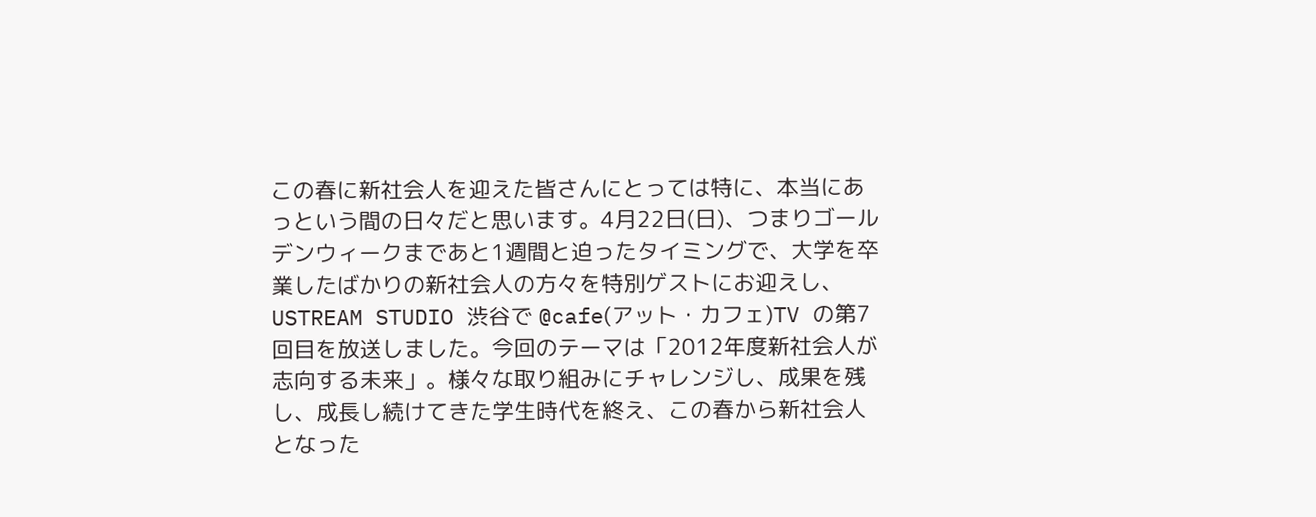この春に新社会人を迎えた皆さんにとっては特に、本当にあっという間の日々だと思います。4月22日(日)、つまりゴールデンウィークまであと1週間と迫ったタイミングで、大学を卒業したばかりの新社会人の方々を特別ゲストにお迎えし、USTREAM STUDIO 渋谷で @cafe(アット・カフェ)TV の第7回目を放送しました。今回のテーマは「2012年度新社会人が志向する未来」。様々な取り組みにチャレンジし、成果を残し、成長し続けてきた学生時代を終え、この春から新社会人となった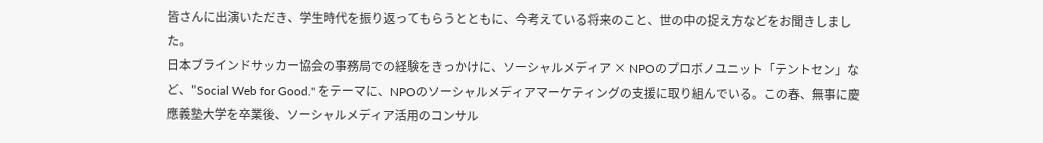皆さんに出演いただき、学生時代を振り返ってもらうとともに、今考えている将来のこと、世の中の捉え方などをお聞きしました。
日本ブラインドサッカー協会の事務局での経験をきっかけに、ソーシャルメディア × NPOのプロボノユニット「テントセン」など、"Social Web for Good." をテーマに、NPOのソーシャルメディアマーケティングの支援に取り組んでいる。この春、無事に慶應義塾大学を卒業後、ソーシャルメディア活用のコンサル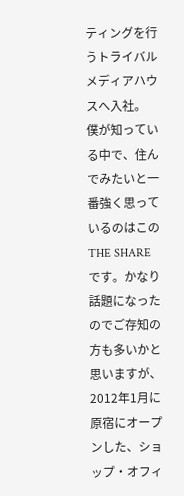ティングを行うトライバルメディアハウスへ入社。
僕が知っている中で、住んでみたいと一番強く思っているのはこの THE SHARE です。かなり話題になったのでご存知の方も多いかと思いますが、2012年1月に原宿にオープンした、ショップ・オフィ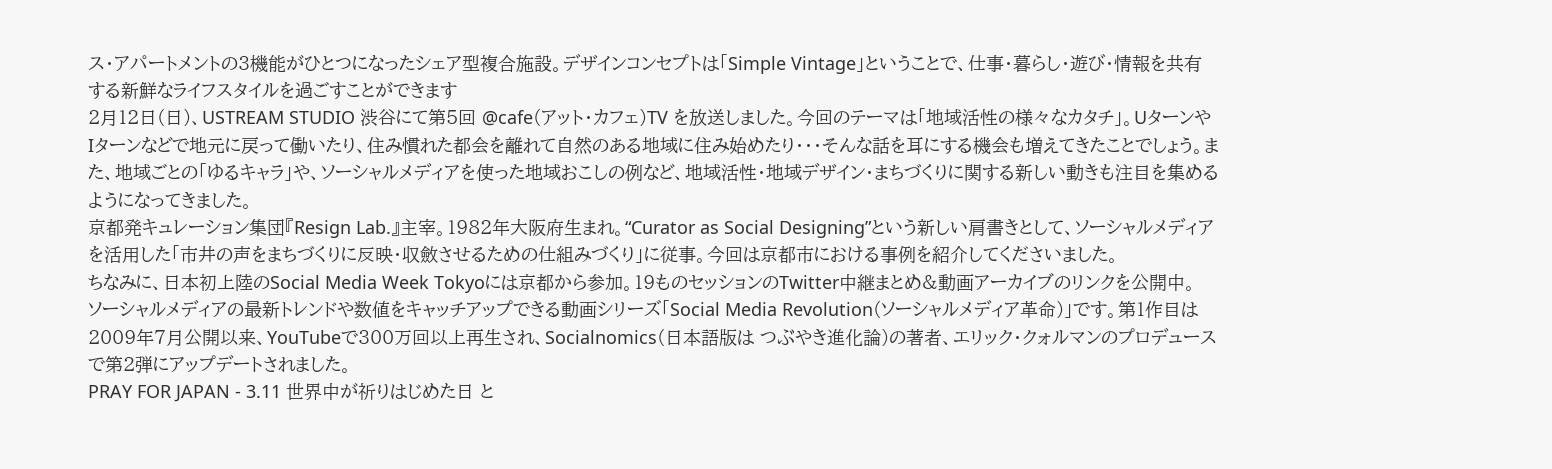ス・アパートメントの3機能がひとつになったシェア型複合施設。デザインコンセプトは「Simple Vintage」ということで、仕事・暮らし・遊び・情報を共有する新鮮なライフスタイルを過ごすことができます
2月12日(日)、USTREAM STUDIO 渋谷にて第5回 @cafe(アット・カフェ)TV を放送しました。今回のテーマは「地域活性の様々なカタチ」。UターンやIターンなどで地元に戻って働いたり、住み慣れた都会を離れて自然のある地域に住み始めたり・・・そんな話を耳にする機会も増えてきたことでしょう。また、地域ごとの「ゆるキャラ」や、ソーシャルメディアを使った地域おこしの例など、地域活性・地域デザイン・まちづくりに関する新しい動きも注目を集めるようになってきました。
京都発キュレーション集団『Resign Lab.』主宰。1982年大阪府生まれ。“Curator as Social Designing”という新しい肩書きとして、ソーシャルメディアを活用した「市井の声をまちづくりに反映・収斂させるための仕組みづくり」に従事。今回は京都市における事例を紹介してくださいました。
ちなみに、日本初上陸のSocial Media Week Tokyoには京都から参加。19ものセッションのTwitter中継まとめ&動画アーカイブのリンクを公開中。
ソーシャルメディアの最新トレンドや数値をキャッチアップできる動画シリーズ「Social Media Revolution(ソーシャルメディア革命)」です。第1作目は2009年7月公開以来、YouTubeで300万回以上再生され、Socialnomics(日本語版は つぶやき進化論)の著者、エリック・クォルマンのプロデュースで第2弾にアップデートされました。
PRAY FOR JAPAN - 3.11 世界中が祈りはじめた日 と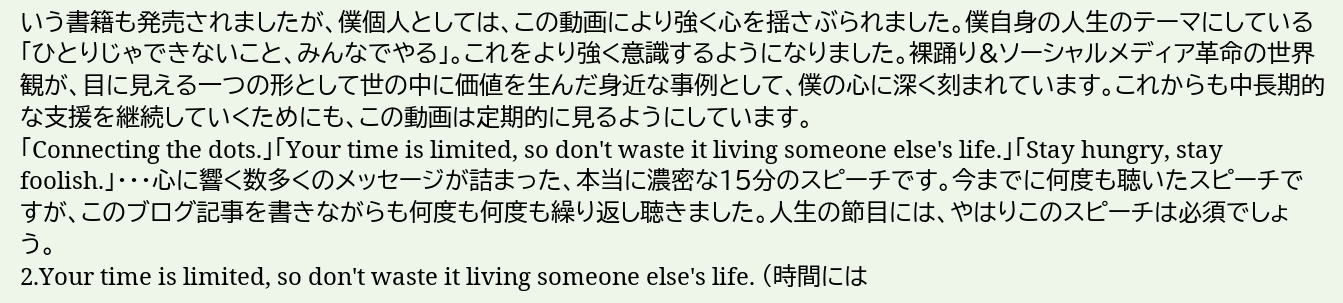いう書籍も発売されましたが、僕個人としては、この動画により強く心を揺さぶられました。僕自身の人生のテーマにしている「ひとりじゃできないこと、みんなでやる」。これをより強く意識するようになりました。裸踊り&ソーシャルメディア革命の世界観が、目に見える一つの形として世の中に価値を生んだ身近な事例として、僕の心に深く刻まれています。これからも中長期的な支援を継続していくためにも、この動画は定期的に見るようにしています。
「Connecting the dots.」「Your time is limited, so don't waste it living someone else's life.」「Stay hungry, stay foolish.」・・・心に響く数多くのメッセージが詰まった、本当に濃密な15分のスピーチです。今までに何度も聴いたスピーチですが、このブログ記事を書きながらも何度も何度も繰り返し聴きました。人生の節目には、やはりこのスピーチは必須でしょう。
2.Your time is limited, so don't waste it living someone else's life. (時間には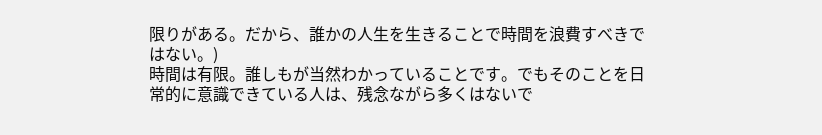限りがある。だから、誰かの人生を生きることで時間を浪費すべきではない。)
時間は有限。誰しもが当然わかっていることです。でもそのことを日常的に意識できている人は、残念ながら多くはないで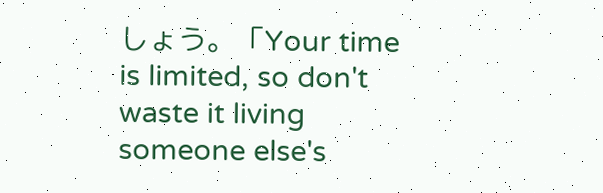しょう。「Your time is limited, so don't waste it living someone else's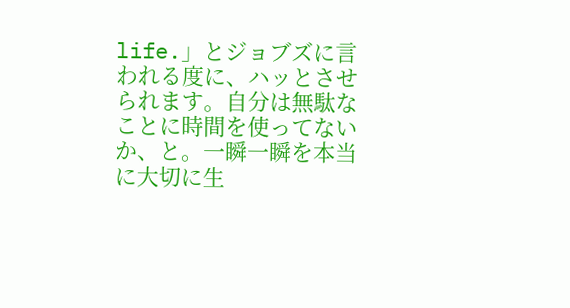life.」とジョブズに言われる度に、ハッとさせられます。自分は無駄なことに時間を使ってないか、と。一瞬一瞬を本当に大切に生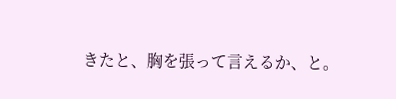きたと、胸を張って言えるか、と。